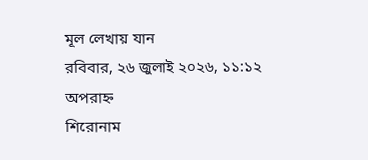মূল লেখায় যান
রবিবার, ২৬ জুলাই ২০২৬, ১১:১২ অপরাহ্ন
শিরোনাম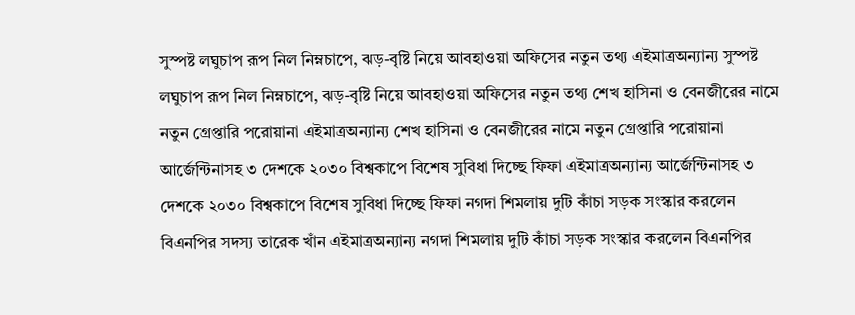সুস্পষ্ট লঘুচাপ রূপ নিল নিম্নচাপে, ঝড়-বৃষ্টি নিয়ে আবহাওয়া অফিসের নতুন তথ্য এইমাত্রঅন্যান্য সুস্পষ্ট লঘুচাপ রূপ নিল নিম্নচাপে, ঝড়-বৃষ্টি নিয়ে আবহাওয়া অফিসের নতুন তথ্য শেখ হাসিনা ও বেনজীরের নামে নতুন গ্রেপ্তারি পরোয়ানা এইমাত্রঅন্যান্য শেখ হাসিনা ও বেনজীরের নামে নতুন গ্রেপ্তারি পরোয়ানা আর্জেন্টিনাসহ ৩ দেশকে ২০৩০ বিশ্বকাপে বিশেষ সুবিধা দিচ্ছে ফিফা এইমাত্রঅন্যান্য আর্জেন্টিনাসহ ৩ দেশকে ২০৩০ বিশ্বকাপে বিশেষ সুবিধা দিচ্ছে ফিফা নগদা শিমলায় দুটি কাঁচা সড়ক সংস্কার করলেন বিএনপির সদস্য তারেক খাঁন এইমাত্রঅন্যান্য নগদা শিমলায় দুটি কাঁচা সড়ক সংস্কার করলেন বিএনপির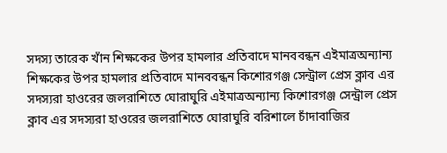সদস্য তারেক খাঁন শিক্ষকের উপর হামলার প্রতিবাদে মানববন্ধন এইমাত্রঅন্যান্য শিক্ষকের উপর হামলার প্রতিবাদে মানববন্ধন কিশোরগঞ্জ সেন্ট্রাল প্রেস ক্লাব এর সদস্যরা হাওরের জলরাশিতে ঘোরাঘুরি এইমাত্রঅন্যান্য কিশোরগঞ্জ সেন্ট্রাল প্রেস ক্লাব এর সদস্যরা হাওরের জলরাশিতে ঘোরাঘুরি বরিশালে চাঁদাবাজির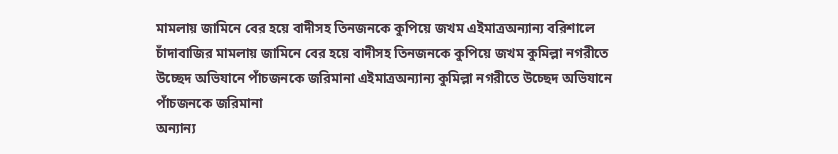মামলায় জামিনে বের হয়ে বাদীসহ তিনজনকে কুপিয়ে জখম এইমাত্রঅন্যান্য বরিশালে চাঁদাবাজির মামলায় জামিনে বের হয়ে বাদীসহ তিনজনকে কুপিয়ে জখম কুমিল্লা নগরীতে উচ্ছেদ অভিযানে পাঁচজনকে জরিমানা এইমাত্রঅন্যান্য কুমিল্লা নগরীতে উচ্ছেদ অভিযানে পাঁচজনকে জরিমানা
অন্যান্য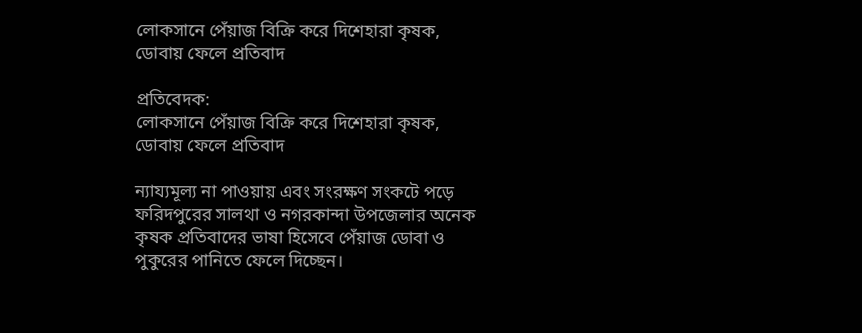লোকসানে পেঁয়াজ বিক্রি করে দিশেহারা কৃষক, ডোবায় ফেলে প্রতিবাদ

প্রতিবেদক:
লোকসানে পেঁয়াজ বিক্রি করে দিশেহারা কৃষক, ডোবায় ফেলে প্রতিবাদ

ন্যায্যমূল্য না পাওয়ায় এবং সংরক্ষণ সংকটে পড়ে ফরিদপুরের সালথা ও নগরকান্দা উপজেলার অনেক কৃষক প্রতিবাদের ভাষা হিসেবে পেঁয়াজ ডোবা ও পুকুরের পানিতে ফেলে দিচ্ছেন।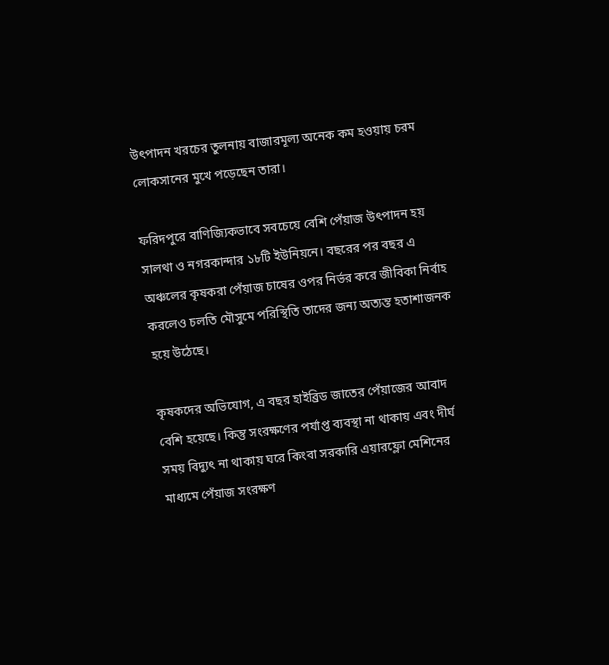উৎপাদন খরচের তুলনায় বাজারমূল্য অনেক কম হওয়ায় চরম লোকসানের মুখে পড়েছেন তারা।

ফরিদপুরে বাণিজ্যিকভাবে সবচেয়ে বেশি পেঁয়াজ উৎপাদন হয় সালথা ও নগরকান্দার ১৮টি ইউনিয়নে। বছরের পর বছর এ অঞ্চলের কৃষকরা পেঁয়াজ চাষের ওপর নির্ভর করে জীবিকা নির্বাহ করলেও চলতি মৌসুমে পরিস্থিতি তাদের জন্য অত্যন্ত হতাশাজনক হয়ে উঠেছে।

কৃষকদের অভিযোগ, এ বছর হাইব্রিড জাতের পেঁয়াজের আবাদ বেশি হয়েছে। কিন্তু সংরক্ষণের পর্যাপ্ত ব্যবস্থা না থাকায় এবং দীর্ঘ সময় বিদ্যুৎ না থাকায় ঘরে কিংবা সরকারি এয়ারফ্লো মেশিনের মাধ্যমে পেঁয়াজ সংরক্ষণ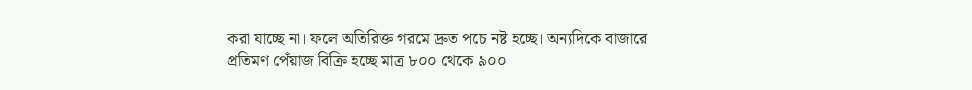করা যাচ্ছে না। ফলে অতিরিক্ত গরমে দ্রুত পচে নষ্ট হচ্ছে। অন্যদিকে বাজারে প্রতিমণ পেঁয়াজ বিক্রি হচ্ছে মাত্র ৮০০ থেকে ৯০০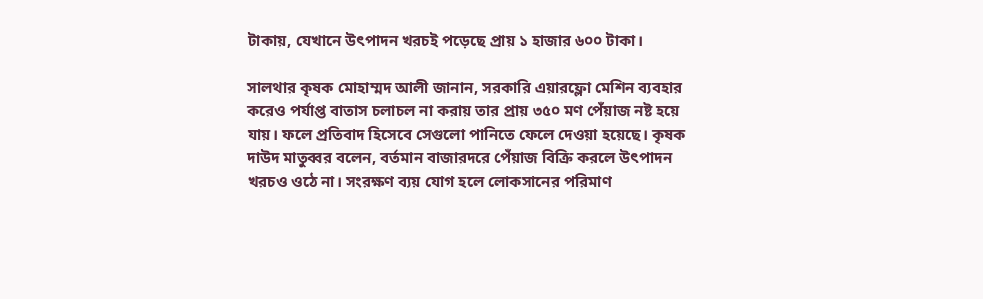টাকায়, যেখানে উৎপাদন খরচই পড়েছে প্রায় ১ হাজার ৬০০ টাকা।

সালথার কৃষক মোহাম্মদ আলী জানান, সরকারি এয়ারফ্লো মেশিন ব্যবহার করেও পর্যাপ্ত বাতাস চলাচল না করায় তার প্রায় ৩৫০ মণ পেঁয়াজ নষ্ট হয়ে যায়। ফলে প্রতিবাদ হিসেবে সেগুলো পানিতে ফেলে দেওয়া হয়েছে। কৃষক দাউদ মাতুব্বর বলেন, বর্তমান বাজারদরে পেঁয়াজ বিক্রি করলে উৎপাদন খরচও ওঠে না। সংরক্ষণ ব্যয় যোগ হলে লোকসানের পরিমাণ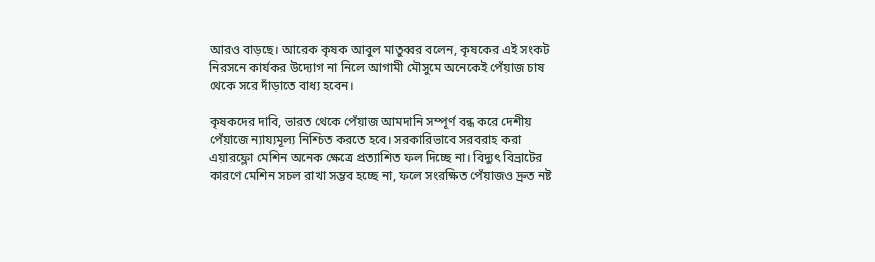আরও বাড়ছে। আরেক কৃষক আবুল মাতুব্বর বলেন, কৃষকের এই সংকট নিরসনে কার্যকর উদ্যোগ না নিলে আগামী মৌসুমে অনেকেই পেঁয়াজ চাষ থেকে সরে দাঁড়াতে বাধ্য হবেন।

কৃষকদের দাবি, ভারত থেকে পেঁয়াজ আমদানি সম্পূর্ণ বন্ধ করে দেশীয় পেঁয়াজে ন্যায্যমূল্য নিশ্চিত করতে হবে। সরকারিভাবে সরবরাহ করা এয়ারফ্লো মেশিন অনেক ক্ষেত্রে প্রত্যাশিত ফল দিচ্ছে না। বিদ্যুৎ বিভ্রাটের কারণে মেশিন সচল রাখা সম্ভব হচ্ছে না, ফলে সংরক্ষিত পেঁয়াজও দ্রুত নষ্ট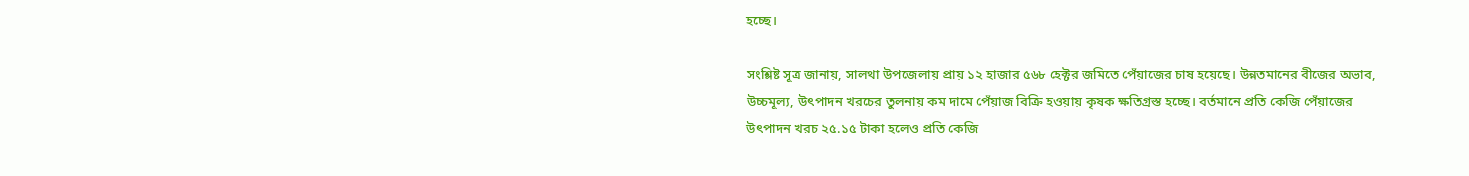হচ্ছে।

সংশ্লিষ্ট সূত্র জানায়, সালথা উপজেলায় প্রায় ১২ হাজার ৫৬৮ হেক্টর জমিতে পেঁয়াজের চাষ হয়েছে। উন্নতমানের বীজের অভাব, উচ্চমূল্য, উৎপাদন খরচের তুলনায় কম দামে পেঁয়াজ বিক্রি হওয়ায় কৃষক ক্ষতিগ্রস্ত হচ্ছে। বর্তমানে প্রতি কেজি পেঁয়াজের উৎপাদন খরচ ২৫.১৫ টাকা হলেও প্রতি কেজি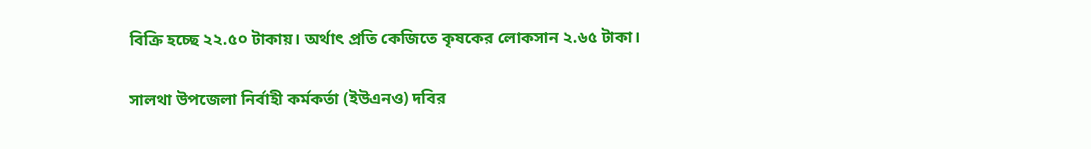বিক্রি হচ্ছে ২২.৫০ টাকায়। অর্থাৎ প্রতি কেজিতে কৃষকের লোকসান ২.৬৫ টাকা।

সালথা উপজেলা নির্বাহী কর্মকর্তা (ইউএনও) দবির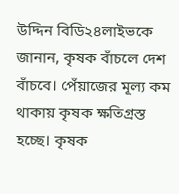উদ্দিন বিডি২৪লাইভকে জানান, কৃষক বাঁচলে দেশ বাঁচবে। পেঁয়াজের মূল্য কম থাকায় কৃষক ক্ষতিগ্রস্ত হচ্ছে। কৃষক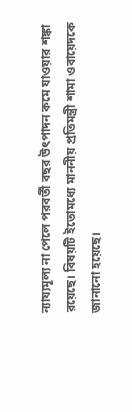ন্যায্যমূল্য না পেলে পরবর্তী বছর উৎপাদন কমে যাওয়ার শঙ্কা রয়েছে। বিষয়টি ইতোমধ্যে মাননীয় প্রতিমন্ত্রী শামা ওবায়েদকে জানানো হয়েছে।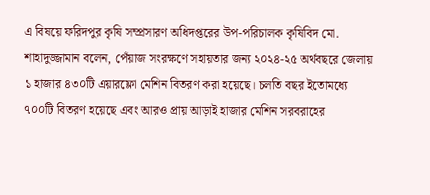এ বিষয়ে ফরিদপুর কৃষি সম্প্রসারণ অধিদপ্তরের উপ-পরিচালক কৃষিবিদ মো. শাহাদুজ্জামান বলেন, পেঁয়াজ সংরক্ষণে সহায়তার জন্য ২০২৪-২৫ অর্থবছরে জেলায় ১ হাজার ৪৩০টি এয়ারফ্লো মেশিন বিতরণ করা হয়েছে। চলতি বছর ইতোমধ্যে ৭০০টি বিতরণ হয়েছে এবং আরও প্রায় আড়াই হাজার মেশিন সরবরাহের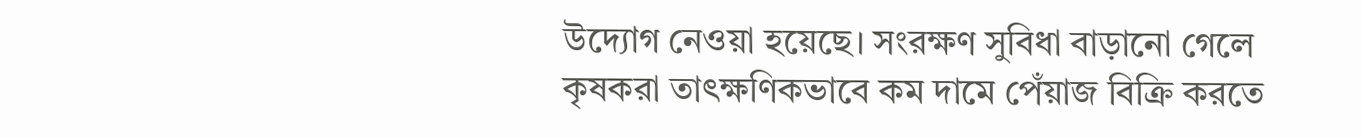উদ্যোগ নেওয়া হয়েছে। সংরক্ষণ সুবিধা বাড়ানো গেলে কৃষকরা তাৎক্ষণিকভাবে কম দামে পেঁয়াজ বিক্রি করতে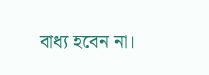বাধ্য হবেন না।